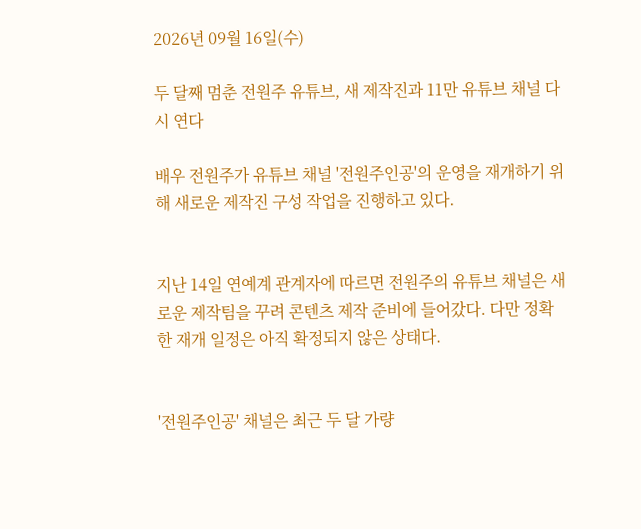2026년 09월 16일(수)

두 달째 멈춘 전원주 유튜브, 새 제작진과 11만 유튜브 채널 다시 연다

배우 전원주가 유튜브 채널 '전원주인공'의 운영을 재개하기 위해 새로운 제작진 구성 작업을 진행하고 있다.


지난 14일 연예계 관계자에 따르면 전원주의 유튜브 채널은 새로운 제작팀을 꾸려 콘텐츠 제작 준비에 들어갔다. 다만 정확한 재개 일정은 아직 확정되지 않은 상태다.


'전원주인공' 채널은 최근 두 달 가량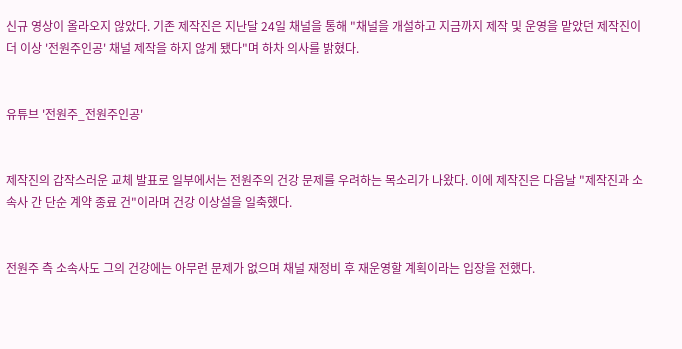신규 영상이 올라오지 않았다. 기존 제작진은 지난달 24일 채널을 통해 "채널을 개설하고 지금까지 제작 및 운영을 맡았던 제작진이 더 이상 '전원주인공' 채널 제작을 하지 않게 됐다"며 하차 의사를 밝혔다.


유튜브 '전원주_전원주인공'


제작진의 갑작스러운 교체 발표로 일부에서는 전원주의 건강 문제를 우려하는 목소리가 나왔다. 이에 제작진은 다음날 "제작진과 소속사 간 단순 계약 종료 건"이라며 건강 이상설을 일축했다.


전원주 측 소속사도 그의 건강에는 아무런 문제가 없으며 채널 재정비 후 재운영할 계획이라는 입장을 전했다.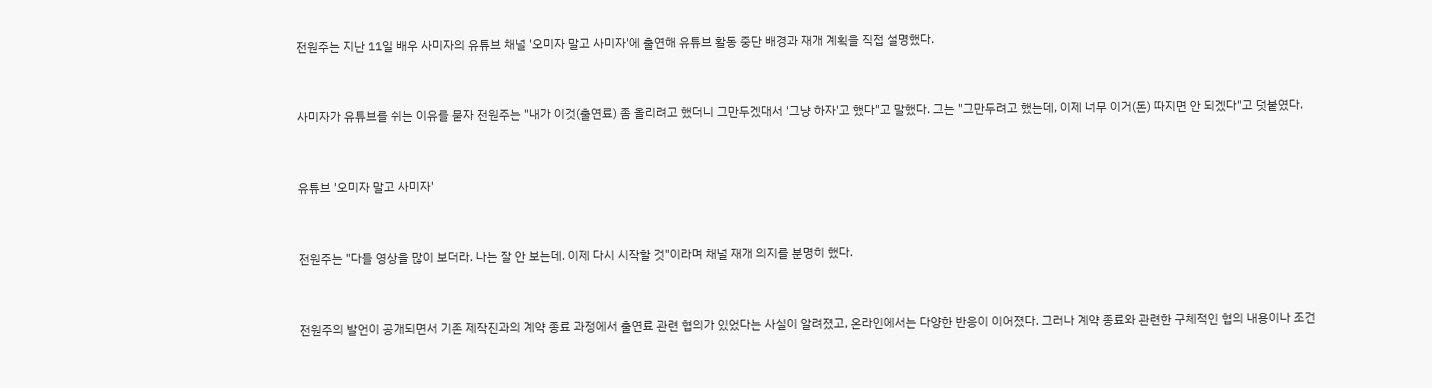전원주는 지난 11일 배우 사미자의 유튜브 채널 '오미자 말고 사미자'에 출연해 유튜브 활동 중단 배경과 재개 계획을 직접 설명했다.


사미자가 유튜브를 쉬는 이유를 묻자 전원주는 "내가 이것(출연료) 좀 올리려고 했더니 그만두겠대서 '그냥 하자'고 했다"고 말했다. 그는 "그만두려고 했는데, 이제 너무 이거(돈) 따지면 안 되겠다"고 덧붙였다.


유튜브 '오미자 말고 사미자'


전원주는 "다들 영상을 많이 보더라. 나는 잘 안 보는데. 이제 다시 시작할 것"이라며 채널 재개 의지를 분명히 했다.


전원주의 발언이 공개되면서 기존 제작진과의 계약 종료 과정에서 출연료 관련 협의가 있었다는 사실이 알려졌고, 온라인에서는 다양한 반응이 이어졌다. 그러나 계약 종료와 관련한 구체적인 협의 내용이나 조건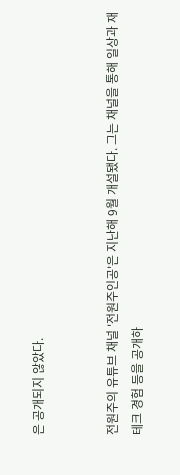은 공개되지 않았다.


전원주의 유튜브 채널 '전원주인공'은 지난해 9월 개설됐다. 그는 채널을 통해 일상과 재테크 경험 등을 공개하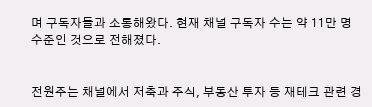며 구독자들과 소통해왔다. 현재 채널 구독자 수는 약 11만 명 수준인 것으로 전해졌다.


전원주는 채널에서 저축과 주식, 부동산 투자 등 재테크 관련 경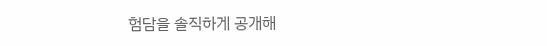험담을 솔직하게 공개해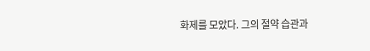화제를 모았다. 그의 절약 습관과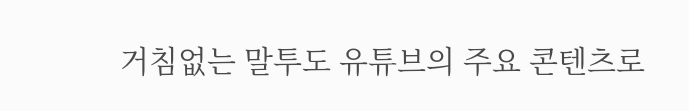거침없는 말투도 유튜브의 주요 콘텐츠로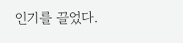인기를 끌었다.